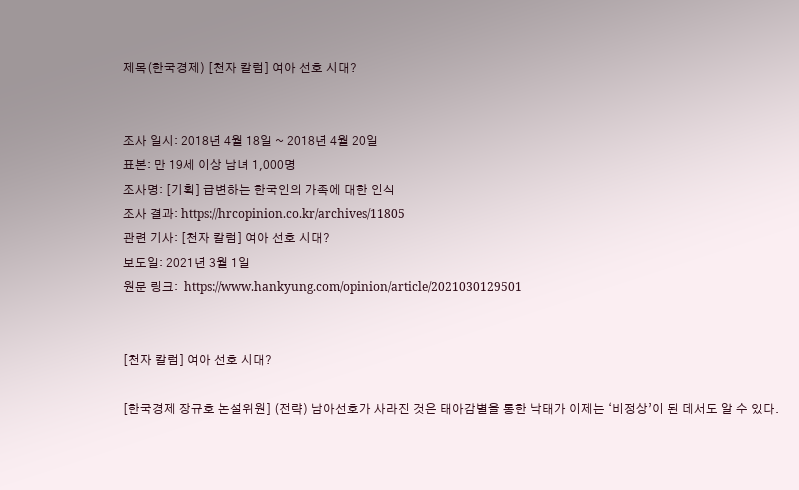제목(한국경제) [천자 칼럼] 여아 선호 시대?


조사 일시: 2018년 4월 18일 ~ 2018년 4월 20일
표본: 만 19세 이상 남녀 1,000명
조사명: [기획] 급변하는 한국인의 가족에 대한 인식
조사 결과: https://hrcopinion.co.kr/archives/11805
관련 기사: [천자 칼럼] 여아 선호 시대?
보도일: 2021년 3월 1일
원문 링크:  https://www.hankyung.com/opinion/article/2021030129501


[천자 칼럼] 여아 선호 시대?

[한국경제 장규호 논설위원] (전략) 남아선호가 사라진 것은 태아감별을 통한 낙태가 이제는 ‘비정상’이 된 데서도 알 수 있다.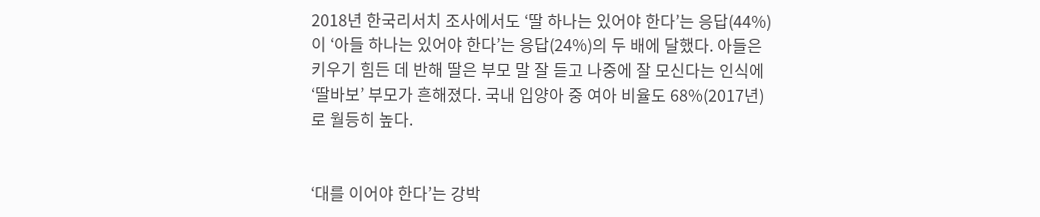2018년 한국리서치 조사에서도 ‘딸 하나는 있어야 한다’는 응답(44%)이 ‘아들 하나는 있어야 한다’는 응답(24%)의 두 배에 달했다. 아들은 키우기 힘든 데 반해 딸은 부모 말 잘 듣고 나중에 잘 모신다는 인식에 ‘딸바보’ 부모가 흔해졌다. 국내 입양아 중 여아 비율도 68%(2017년)로 월등히 높다.


‘대를 이어야 한다’는 강박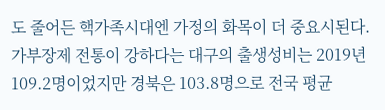도 줄어든 핵가족시대엔 가정의 화목이 더 중요시된다. 가부장제 전통이 강하다는 대구의 출생성비는 2019년 109.2명이었지만 경북은 103.8명으로 전국 평균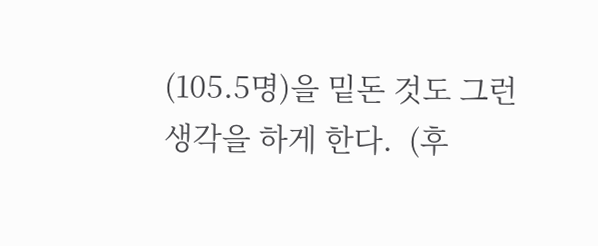(105.5명)을 밑돈 것도 그런 생각을 하게 한다.  (후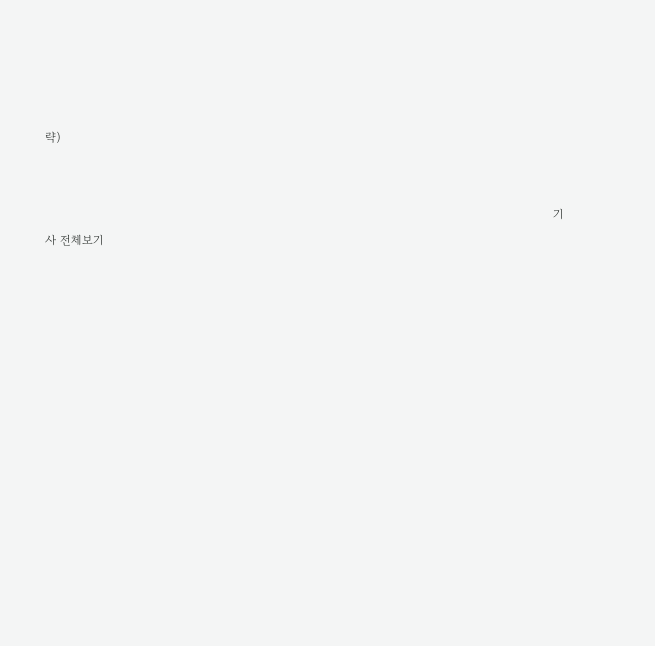략)


                                                                                                                               기사 전체보기